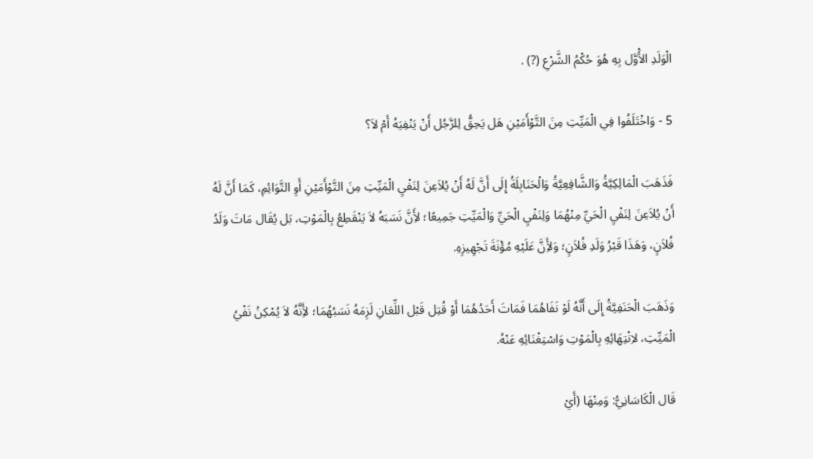الْوَلَدِ الأَْوَّل بِهِ هُوَ حُكْمُ الشَّرْعِ (?) .

5 - وَاخْتَلَفُوا فِي الْمَيِّتِ مِنَ التَّوْأَمَيْنِ هَل يَحِقُّ لِلرَّجُل أَنْ يَنْفِيَهُ أَمْ لاَ؟

فَذَهَبَ الْمَالِكِيَّةُ وَالشَّافِعِيَّةُ وَالْحَنَابِلَةُ إِلَى أَنَّ لَهُ أَنْ يُلاَعِنَ لِنَفْيِ الْمَيِّتِ مِنَ التَّوْأَمَيْنِ أَوِ التَّوَائِمِ، كَمَا أَنَّ لَهُ أَنْ يُلاَعِنَ لِنَفْيِ الْحَيِّ مِنْهُمَا وَلِنَفْيِ الْحَيِّ وَالْمَيِّتِ جَمِيعًا؛ لأَِنَّ نَسَبَهُ لاَ يَنْقَطِعُ بِالْمَوْتِ، بَل يُقَال مَاتَ وَلَدُ فُلاَنٍ، وَهَذَا قَبْرُ وَلَدِ فُلاَنٍ؛ وَلأَِنَّ عَلَيْهِ مُؤْنَةَ تَجْهِيزِهِ.

وَذَهَبَ الْحَنَفِيَّةُ إِلَى أَنَّهُ لَوْ نَفَاهُمَا فَمَاتَ أَحَدُهُمَا أَوْ قُتِل قَبْل اللِّعَانِ لَزِمَهُ نَسَبُهُمَا؛ لأَِنَّهُ لاَ يُمْكِنُ نَفْيُ الْمَيِّتِ، لاِنْتِهَائِهِ بِالْمَوْتِ وَاسْتِغْنَائِهِ عَنْهُ.

قَال الْكَاسَانِيُّ: وَمِنْهَا (أَيْ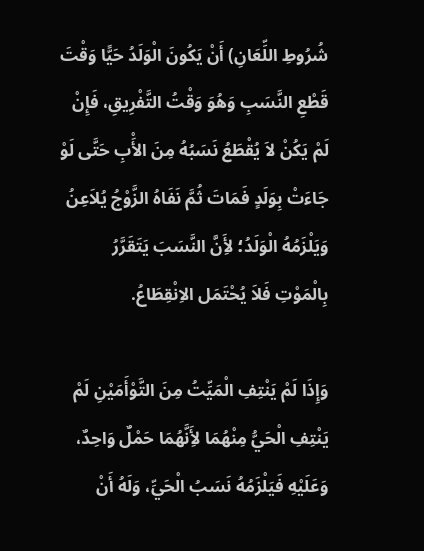شُرُوطِ اللِّعَانِ) أَنْ يَكُونَ الْوَلَدُ حَيًّا وَقْتَ قَطْعِ النَّسَبِ وَهُوَ وَقْتُ التَّفْرِيقِ، فَإِنْ لَمْ يَكُنْ لاَ يُقْطَعُ نَسَبُهُ مِنَ الأَْبِ حَتَّى لَوْ جَاءَتْ بِوَلَدٍ فَمَاتَ ثُمَّ نَفَاهُ الزَّوْجُ يُلاَعِنُ وَيَلْزَمُهُ الْوَلَدُ؛ لأَِنَّ النَّسَبَ يَتَقَرَّرُ بِالْمَوْتِ فَلاَ يُحْتَمَل الاِنْقِطَاعُ.

وَإِذَا لَمْ يَنْتِفِ الْمَيِّتُ مِنَ التَّوْأَمَيْنِ لَمْ يَنْتِفِ الْحَيُّ مِنْهُمَا لأَِنَّهُمَا حَمْلٌ وَاحِدٌ، وَعَلَيْهِ فَيَلْزَمُهُ نَسَبُ الْحَيِّ، وَلَهُ أَنْ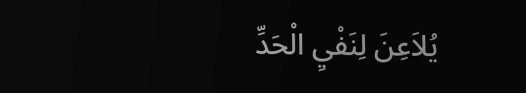يُلاَعِنَ لِنَفْيِ الْحَدِّ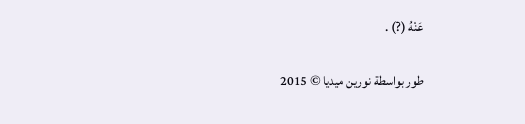عَنْهُ (?) .

طور بواسطة نورين ميديا © 2015